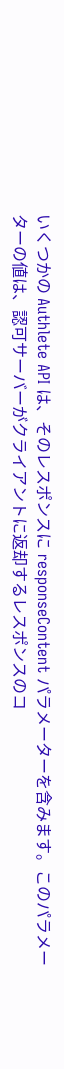いくつかの Authlete API は、そのレスポンスに responseContent パラメーターを含みます。このパラメーターの値は、認可サーバーがクライアントに返却するレスポンスのコ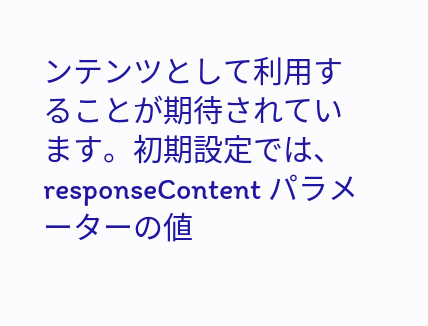ンテンツとして利用することが期待されています。初期設定では、responseContent パラメーターの値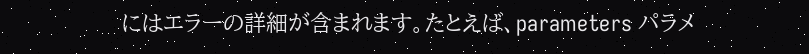にはエラーの詳細が含まれます。たとえば、parameters パラメ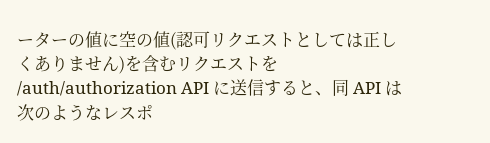ーターの値に空の値(認可リクエストとしては正しくありません)を含むリクエストを /auth/authorization API に送信すると、同 API は次のようなレスポ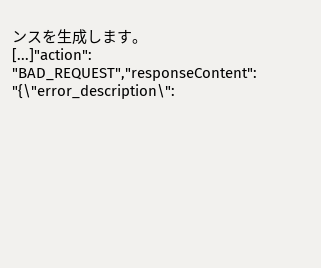ンスを生成します。
[...]"action": "BAD_REQUEST","responseContent": "{\"error_description\":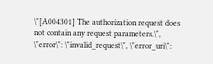\"[A004301] The authorization request does not contain any request parameters.\", \"error\": \"invalid_request\", \"error_uri\":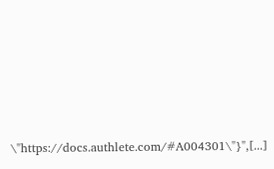\"https://docs.authlete.com/#A004301\"}",[...]